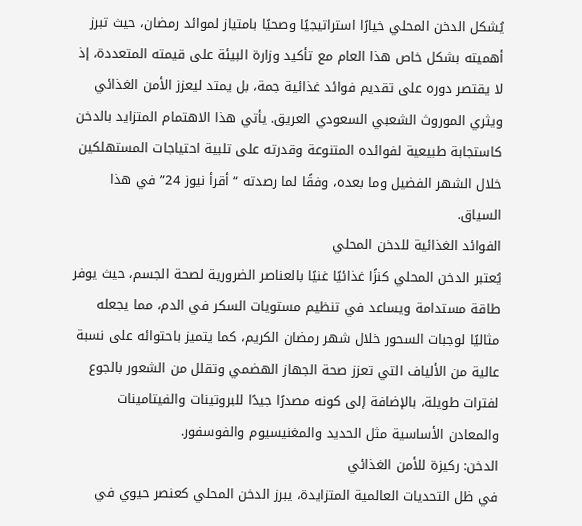يُشكل الدخن المحلي خيارًا استراتيجيًا وصحيًا بامتياز لموائد رمضان، حيث تبرز أهميته بشكل خاص هذا العام مع تأكيد وزارة البيئة على قيمته المتعددة، إذ لا يقتصر دوره على تقديم فوائد غذائية جمة، بل يمتد ليعزز الأمن الغذائي ويثري الموروث الشعبي السعودي العريق. يأتي هذا الاهتمام المتزايد بالدخن كاستجابة طبيعية لفوائده المتنوعة وقدرته على تلبية احتياجات المستهلكين خلال الشهر الفضيل وما بعده، وفقًا لما رصدته “أقرأ نيوز 24” في هذا السياق.
الفوائد الغذائية للدخن المحلي
يُعتبر الدخن المحلي كنزًا غذائيًا غنيًا بالعناصر الضرورية لصحة الجسم، حيث يوفر طاقة مستدامة ويساعد في تنظيم مستويات السكر في الدم، مما يجعله مثاليًا لوجبات السحور خلال شهر رمضان الكريم، كما يتميز باحتوائه على نسبة عالية من الألياف التي تعزز صحة الجهاز الهضمي وتقلل من الشعور بالجوع لفترات طويلة، بالإضافة إلى كونه مصدرًا جيدًا للبروتينات والفيتامينات والمعادن الأساسية مثل الحديد والمغنيسيوم والفوسفور.
الدخن: ركيزة للأمن الغذائي
في ظل التحديات العالمية المتزايدة، يبرز الدخن المحلي كعنصر حيوي في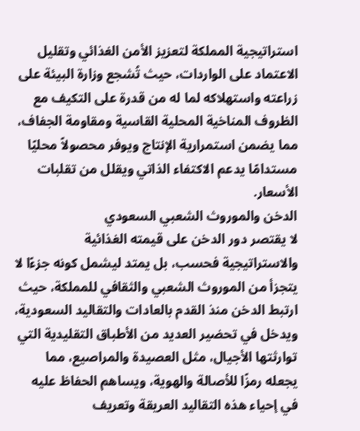استراتيجية المملكة لتعزيز الأمن الغذائي وتقليل الاعتماد على الواردات، حيث تُشجع وزارة البيئة على زراعته واستهلاكه لما له من قدرة على التكيف مع الظروف المناخية المحلية القاسية ومقاومة الجفاف، مما يضمن استمرارية الإنتاج ويوفر محصولاً محليًا مستدامًا يدعم الاكتفاء الذاتي ويقلل من تقلبات الأسعار.
الدخن والموروث الشعبي السعودي
لا يقتصر دور الدخن على قيمته الغذائية والاستراتيجية فحسب، بل يمتد ليشمل كونه جزءًا لا يتجزأ من الموروث الشعبي والثقافي للمملكة، حيث ارتبط الدخن منذ القدم بالعادات والتقاليد السعودية، ويدخل في تحضير العديد من الأطباق التقليدية التي توارثتها الأجيال، مثل العصيدة والمراصيع، مما يجعله رمزًا للأصالة والهوية، ويساهم الحفاظ عليه في إحياء هذه التقاليد العريقة وتعريف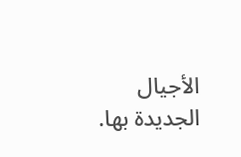الأجيال الجديدة بها.